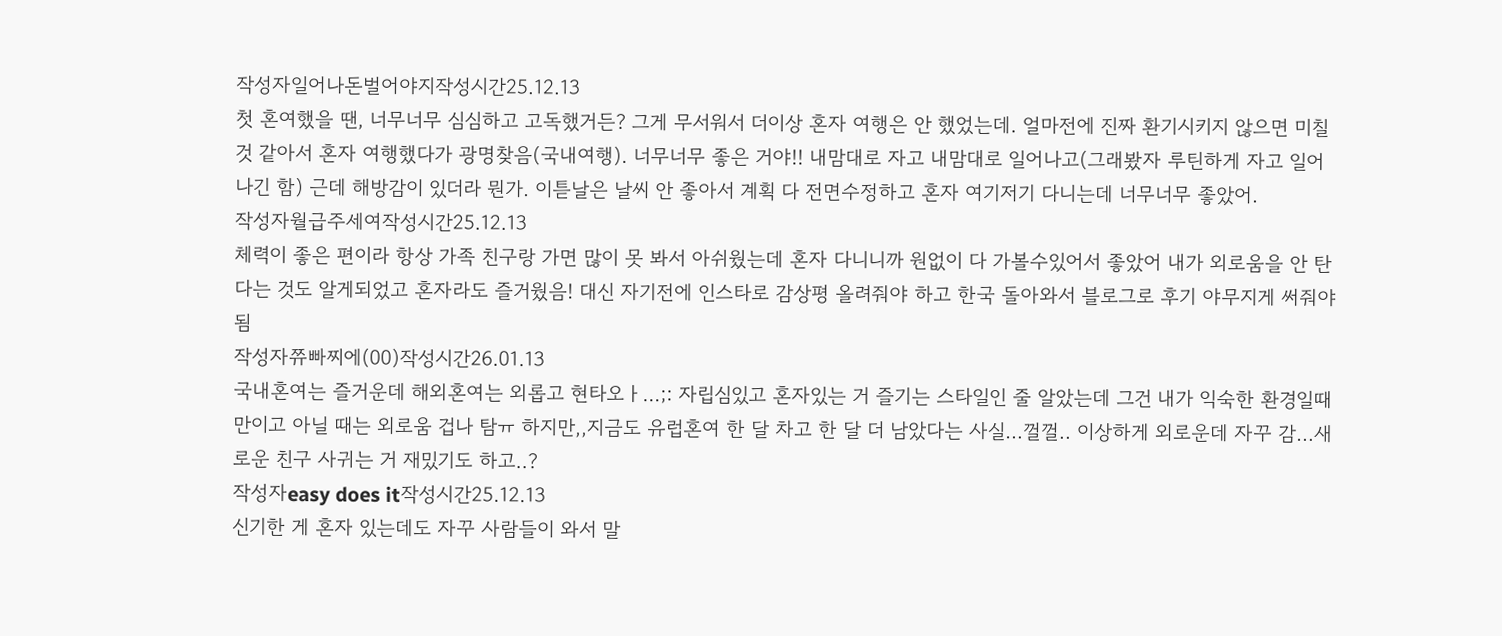작성자일어나돈벌어야지작성시간25.12.13
첫 혼여했을 땐, 너무너무 심심하고 고독했거든? 그게 무서워서 더이상 혼자 여행은 안 했었는데. 얼마전에 진짜 환기시키지 않으면 미칠 것 같아서 혼자 여행했다가 광명찾음(국내여행). 너무너무 좋은 거야!! 내맘대로 자고 내맘대로 일어나고(그래봤자 루틴하게 자고 일어나긴 함) 근데 해방감이 있더라 뭔가. 이튿날은 날씨 안 좋아서 계획 다 전면수정하고 혼자 여기저기 다니는데 너무너무 좋았어.
작성자월급주세여작성시간25.12.13
체력이 좋은 편이라 항상 가족 친구랑 가면 많이 못 봐서 아쉬웠는데 혼자 다니니까 원없이 다 가볼수있어서 좋았어 내가 외로움을 안 탄다는 것도 알게되었고 혼자라도 즐거웠음! 대신 자기전에 인스타로 감상평 올려줘야 하고 한국 돌아와서 블로그로 후기 야무지게 써줘야됨
작성자쮸빠찌에(00)작성시간26.01.13
국내혼여는 즐거운데 해외혼여는 외롭고 현타오ㅏ…;: 자립심있고 혼자있는 거 즐기는 스타일인 줄 알았는데 그건 내가 익숙한 환경일때만이고 아닐 때는 외로움 겁나 탐ㅠ 하지만,,지금도 유럽혼여 한 달 차고 한 달 더 남았다는 사실…껄껄.. 이상하게 외로운데 자꾸 감…새로운 친구 사귀는 거 재밌기도 하고..?
작성자easy does it작성시간25.12.13
신기한 게 혼자 있는데도 자꾸 사람들이 와서 말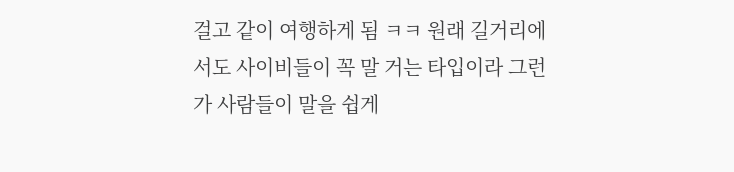걸고 같이 여행하게 됨 ㅋㅋ 원래 길거리에서도 사이비들이 꼭 말 거는 타입이라 그런가 사람들이 말을 쉽게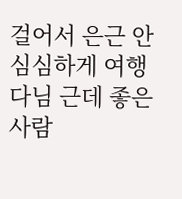걸어서 은근 안 심심하게 여행 다님 근데 좋은 사람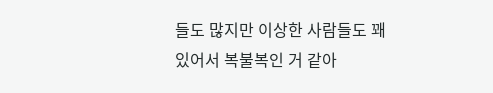들도 많지만 이상한 사람들도 꽤 있어서 복불복인 거 같아